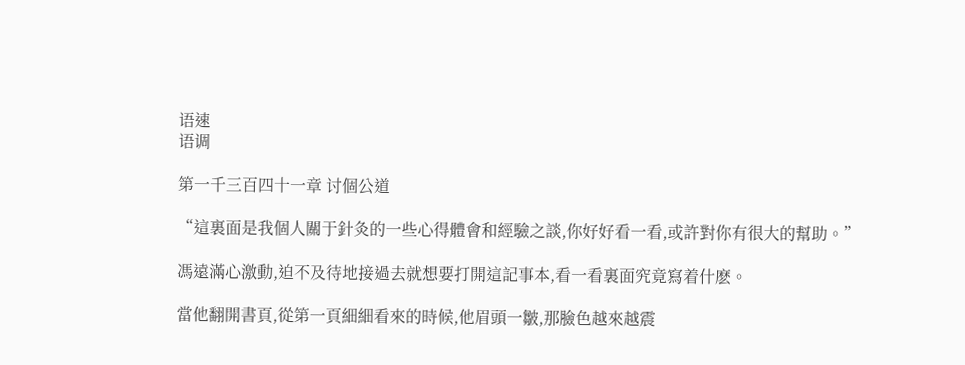语速
语调

第一千三百四十一章 讨個公道

“這裏面是我個人關于針灸的一些心得體會和經驗之談,你好好看一看,或許對你有很大的幫助。”

馮遠滿心激動,迫不及待地接過去就想要打開這記事本,看一看裏面究竟寫着什麽。

當他翻開書頁,從第一頁細細看來的時候,他眉頭一皺,那臉色越來越震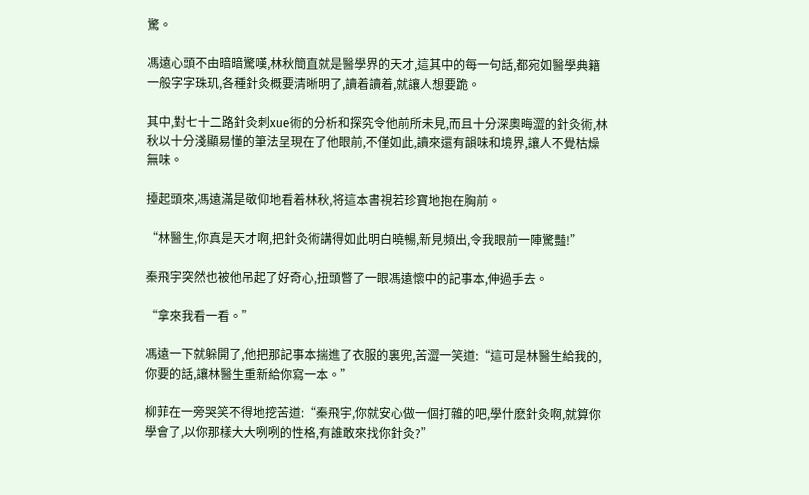驚。

馮遠心頭不由暗暗驚嘆,林秋簡直就是醫學界的天才,這其中的每一句話,都宛如醫學典籍一般字字珠玑,各種針灸概要清晰明了,讀着讀着,就讓人想要跪。

其中,對七十二路針灸刺xue術的分析和探究令他前所未見,而且十分深奧晦澀的針灸術,林秋以十分淺顯易懂的筆法呈現在了他眼前,不僅如此,讀來還有韻味和境界,讓人不覺枯燥無味。

擡起頭來,馮遠滿是敬仰地看着林秋,将這本書視若珍寶地抱在胸前。

“林醫生,你真是天才啊,把針灸術講得如此明白曉暢,新見頻出,令我眼前一陣驚豔!”

秦飛宇突然也被他吊起了好奇心,扭頭瞥了一眼馮遠懷中的記事本,伸過手去。

“拿來我看一看。”

馮遠一下就躲開了,他把那記事本揣進了衣服的裏兜,苦澀一笑道:“這可是林醫生給我的,你要的話,讓林醫生重新給你寫一本。”

柳菲在一旁哭笑不得地挖苦道:“秦飛宇,你就安心做一個打雜的吧,學什麽針灸啊,就算你學會了,以你那樣大大咧咧的性格,有誰敢來找你針灸?”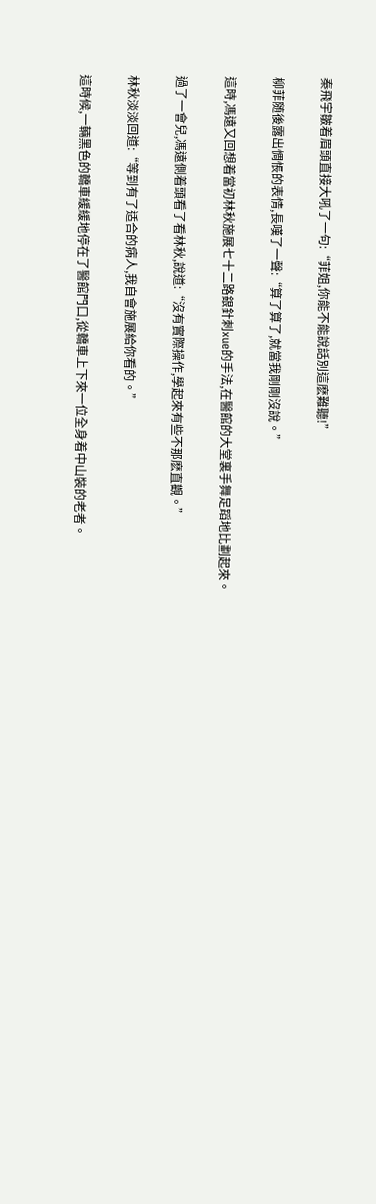秦飛宇皺着眉頭直接大吼了一句:“菲姐,你能不能說話別這麽難聽!”

柳菲随後露出惆悵的表情,長嘆了一聲:“算了算了,就當我剛剛沒說。”

這時,馮遠又回想着當初林秋施展七十二路銀針刺xue的手法,在醫館的大堂裏手舞足蹈地比劃起來。

過了一會兒,馮遠側着頭看了看林秋,說道:“沒有實際操作,學起來有些不那麽直觀。”

林秋淡淡回道:“等到有了适合的病人,我自會施展給你看的。”

這時候,一輛黑色的轎車緩緩地停在了醫館門口,從轎車上下來一位全身着中山裝的老者。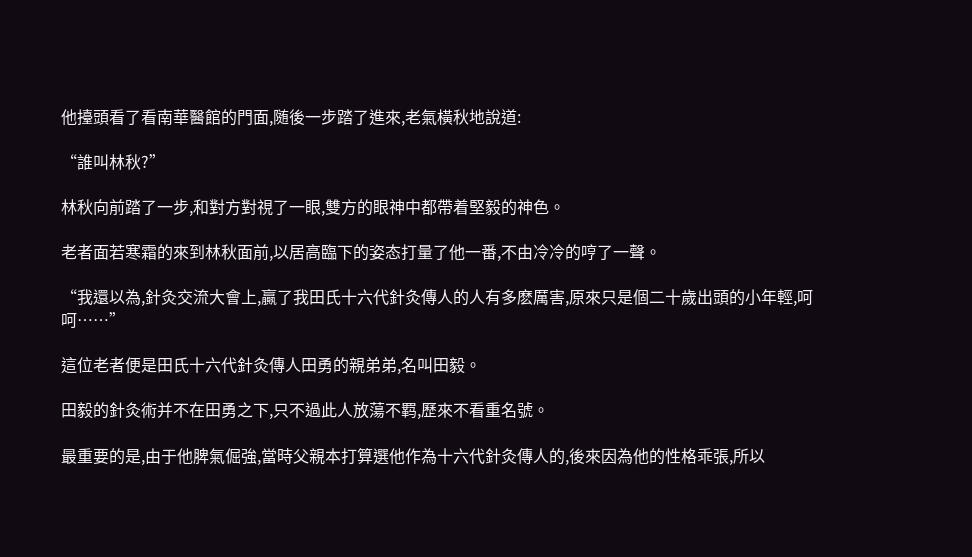他擡頭看了看南華醫館的門面,随後一步踏了進來,老氣橫秋地說道:

“誰叫林秋?”

林秋向前踏了一步,和對方對視了一眼,雙方的眼神中都帶着堅毅的神色。

老者面若寒霜的來到林秋面前,以居高臨下的姿态打量了他一番,不由冷冷的哼了一聲。

“我還以為,針灸交流大會上,贏了我田氏十六代針灸傳人的人有多麽厲害,原來只是個二十歲出頭的小年輕,呵呵……”

這位老者便是田氏十六代針灸傳人田勇的親弟弟,名叫田毅。

田毅的針灸術并不在田勇之下,只不過此人放蕩不羁,歷來不看重名號。

最重要的是,由于他脾氣倔強,當時父親本打算選他作為十六代針灸傳人的,後來因為他的性格乖張,所以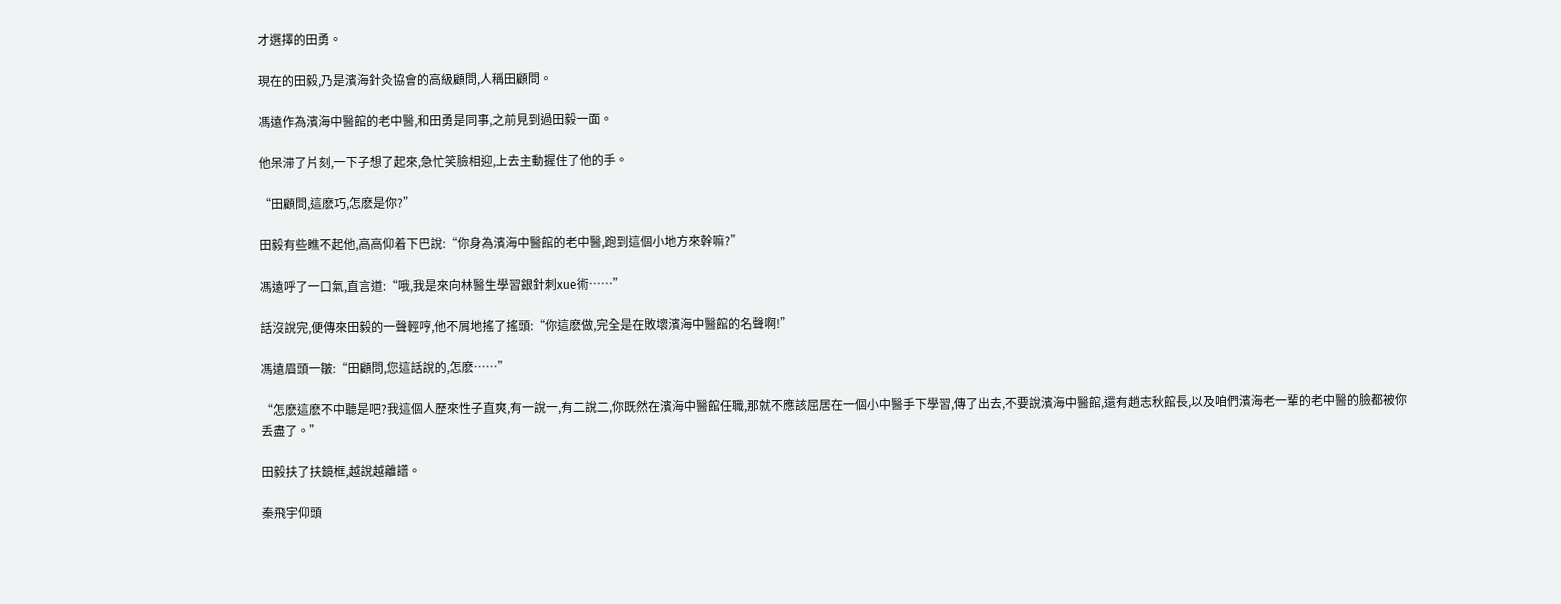才選擇的田勇。

現在的田毅,乃是濱海針灸協會的高級顧問,人稱田顧問。

馮遠作為濱海中醫館的老中醫,和田勇是同事,之前見到過田毅一面。

他呆滞了片刻,一下子想了起來,急忙笑臉相迎,上去主動握住了他的手。

“田顧問,這麽巧,怎麽是你?”

田毅有些瞧不起他,高高仰着下巴說:“你身為濱海中醫館的老中醫,跑到這個小地方來幹嘛?”

馮遠呼了一口氣,直言道:“哦,我是來向林醫生學習銀針刺xue術……”

話沒說完,便傳來田毅的一聲輕哼,他不屑地搖了搖頭:“你這麽做,完全是在敗壞濱海中醫館的名聲啊!”

馮遠眉頭一皺:“田顧問,您這話說的,怎麽……”

“怎麽這麽不中聽是吧?我這個人歷來性子直爽,有一說一,有二說二,你既然在濱海中醫館任職,那就不應該屈居在一個小中醫手下學習,傳了出去,不要說濱海中醫館,還有趙志秋館長,以及咱們濱海老一輩的老中醫的臉都被你丢盡了。”

田毅扶了扶鏡框,越說越離譜。

秦飛宇仰頭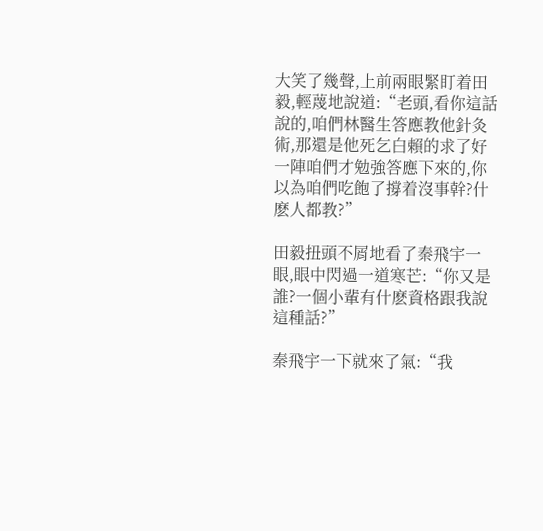大笑了幾聲,上前兩眼緊盯着田毅,輕蔑地說道:“老頭,看你這話說的,咱們林醫生答應教他針灸術,那還是他死乞白賴的求了好一陣咱們才勉強答應下來的,你以為咱們吃飽了撐着沒事幹?什麽人都教?”

田毅扭頭不屑地看了秦飛宇一眼,眼中閃過一道寒芒:“你又是誰?一個小輩有什麽資格跟我說這種話?”

秦飛宇一下就來了氣:“我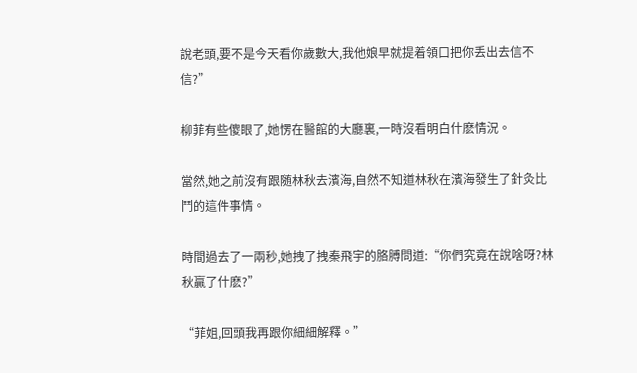說老頭,要不是今天看你歲數大,我他娘早就提着領口把你丢出去信不信?”

柳菲有些傻眼了,她愣在醫館的大廳裏,一時沒看明白什麽情況。

當然,她之前沒有跟随林秋去濱海,自然不知道林秋在濱海發生了針灸比鬥的這件事情。

時間過去了一兩秒,她拽了拽秦飛宇的胳膊問道:“你們究竟在說啥呀?林秋贏了什麽?”

“菲姐,回頭我再跟你細細解釋。”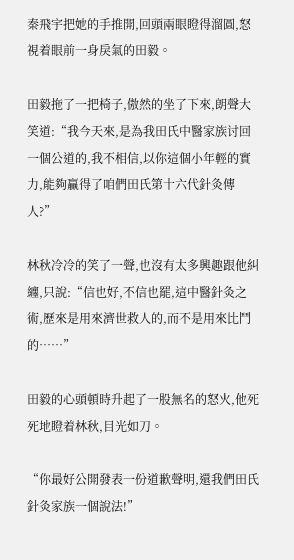秦飛宇把她的手推開,回頭兩眼瞪得溜圓,怒視着眼前一身戾氣的田毅。

田毅拖了一把椅子,傲然的坐了下來,朗聲大笑道:“我今天來,是為我田氏中醫家族讨回一個公道的,我不相信,以你這個小年輕的實力,能夠贏得了咱們田氏第十六代針灸傳人?”

林秋冷冷的笑了一聲,也沒有太多興趣跟他糾纏,只說:“信也好,不信也罷,這中醫針灸之術,歷來是用來濟世救人的,而不是用來比鬥的……”

田毅的心頭頓時升起了一股無名的怒火,他死死地瞪着林秋,目光如刀。

“你最好公開發表一份道歉聲明,還我們田氏針灸家族一個說法!”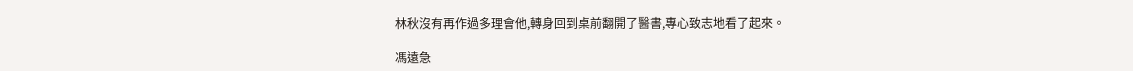林秋沒有再作過多理會他,轉身回到桌前翻開了醫書,專心致志地看了起來。

馮遠急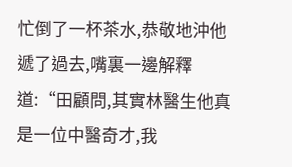忙倒了一杯茶水,恭敬地沖他遞了過去,嘴裏一邊解釋道:“田顧問,其實林醫生他真是一位中醫奇才,我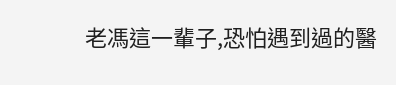老馮這一輩子,恐怕遇到過的醫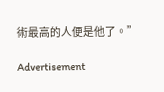術最高的人便是他了。”

Advertisement